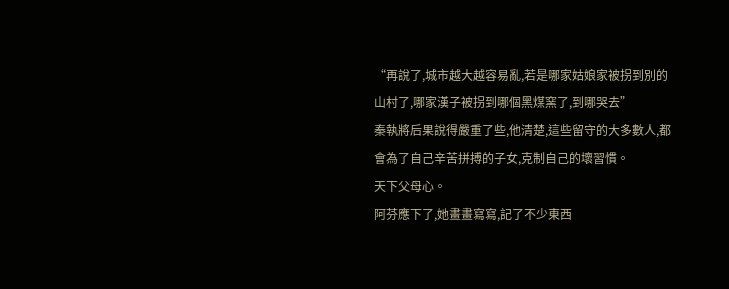“再說了,城市越大越容易亂,若是哪家姑娘家被拐到別的山村了,哪家漢子被拐到哪個黑煤窯了,到哪哭去”
秦執將后果說得嚴重了些,他清楚,這些留守的大多數人,都會為了自己辛苦拼搏的子女,克制自己的壞習慣。
天下父母心。
阿芬應下了,她畫畫寫寫,記了不少東西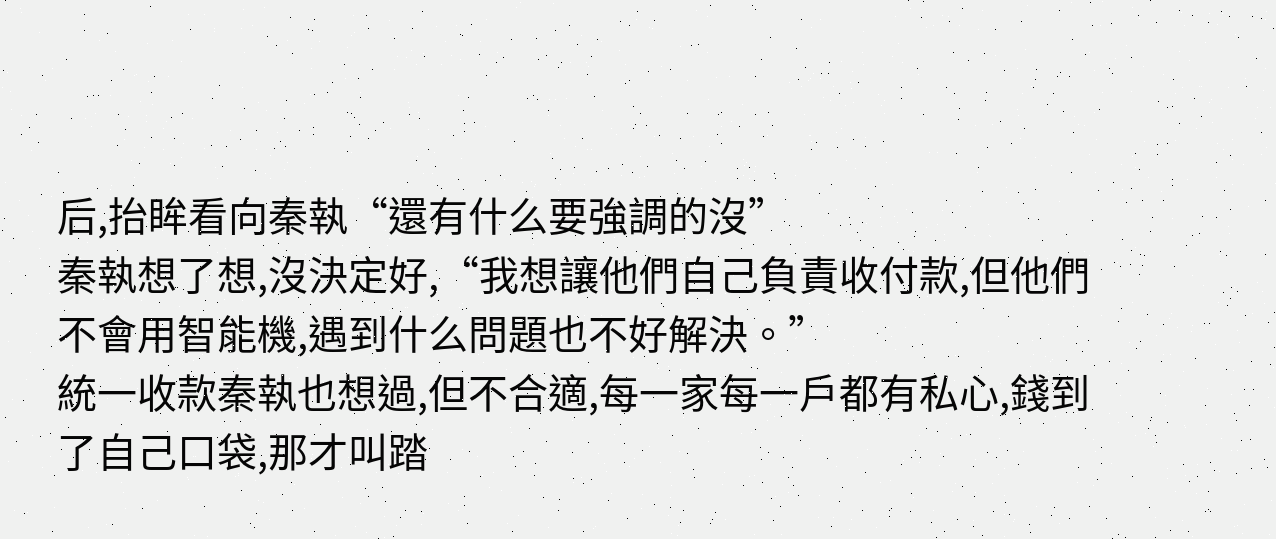后,抬眸看向秦執“還有什么要強調的沒”
秦執想了想,沒決定好,“我想讓他們自己負責收付款,但他們不會用智能機,遇到什么問題也不好解決。”
統一收款秦執也想過,但不合適,每一家每一戶都有私心,錢到了自己口袋,那才叫踏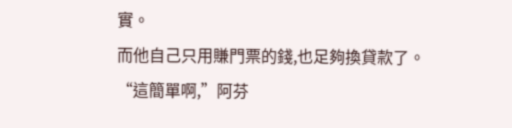實。
而他自己只用賺門票的錢,也足夠換貸款了。
“這簡單啊,”阿芬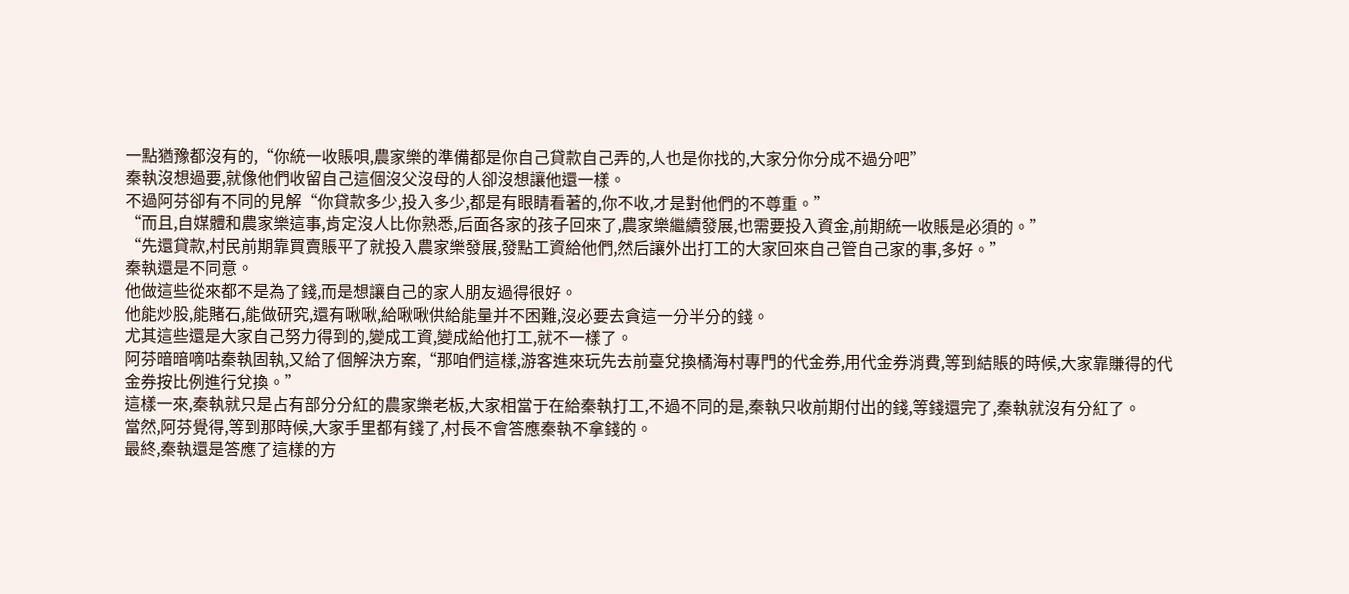一點猶豫都沒有的,“你統一收賬唄,農家樂的準備都是你自己貸款自己弄的,人也是你找的,大家分你分成不過分吧”
秦執沒想過要,就像他們收留自己這個沒父沒母的人卻沒想讓他還一樣。
不過阿芬卻有不同的見解“你貸款多少,投入多少,都是有眼睛看著的,你不收,才是對他們的不尊重。”
“而且,自媒體和農家樂這事,肯定沒人比你熟悉,后面各家的孩子回來了,農家樂繼續發展,也需要投入資金,前期統一收賬是必須的。”
“先還貸款,村民前期靠買賣賬平了就投入農家樂發展,發點工資給他們,然后讓外出打工的大家回來自己管自己家的事,多好。”
秦執還是不同意。
他做這些從來都不是為了錢,而是想讓自己的家人朋友過得很好。
他能炒股,能賭石,能做研究,還有啾啾,給啾啾供給能量并不困難,沒必要去貪這一分半分的錢。
尤其這些還是大家自己努力得到的,變成工資,變成給他打工,就不一樣了。
阿芬暗暗嘀咕秦執固執,又給了個解決方案,“那咱們這樣,游客進來玩先去前臺兌換橘海村專門的代金券,用代金券消費,等到結賬的時候,大家靠賺得的代金券按比例進行兌換。”
這樣一來,秦執就只是占有部分分紅的農家樂老板,大家相當于在給秦執打工,不過不同的是,秦執只收前期付出的錢,等錢還完了,秦執就沒有分紅了。
當然,阿芬覺得,等到那時候,大家手里都有錢了,村長不會答應秦執不拿錢的。
最終,秦執還是答應了這樣的方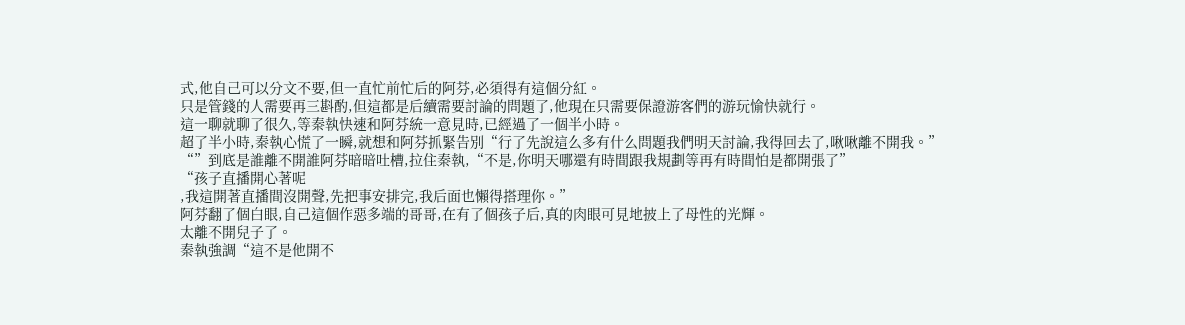式,他自己可以分文不要,但一直忙前忙后的阿芬,必須得有這個分紅。
只是管錢的人需要再三斟酌,但這都是后續需要討論的問題了,他現在只需要保證游客們的游玩愉快就行。
這一聊就聊了很久,等秦執快速和阿芬統一意見時,已經過了一個半小時。
超了半小時,秦執心慌了一瞬,就想和阿芬抓緊告別“行了先說這么多有什么問題我們明天討論,我得回去了,啾啾離不開我。”
“”到底是誰離不開誰阿芬暗暗吐槽,拉住秦執,“不是,你明天哪還有時間跟我規劃等再有時間怕是都開張了”
“孩子直播開心著呢
,我這開著直播間沒開聲,先把事安排完,我后面也懶得搭理你。”
阿芬翻了個白眼,自己這個作惡多端的哥哥,在有了個孩子后,真的肉眼可見地披上了母性的光輝。
太離不開兒子了。
秦執強調“這不是他開不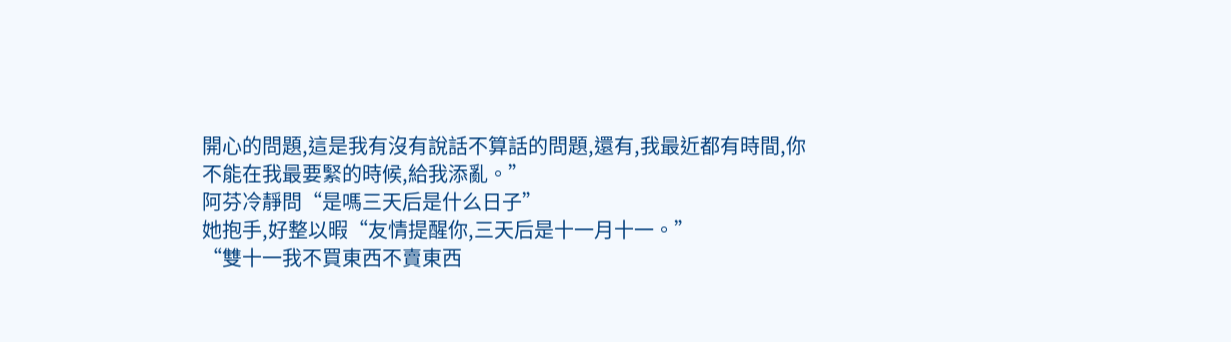開心的問題,這是我有沒有說話不算話的問題,還有,我最近都有時間,你不能在我最要緊的時候,給我添亂。”
阿芬冷靜問“是嗎三天后是什么日子”
她抱手,好整以暇“友情提醒你,三天后是十一月十一。”
“雙十一我不買東西不賣東西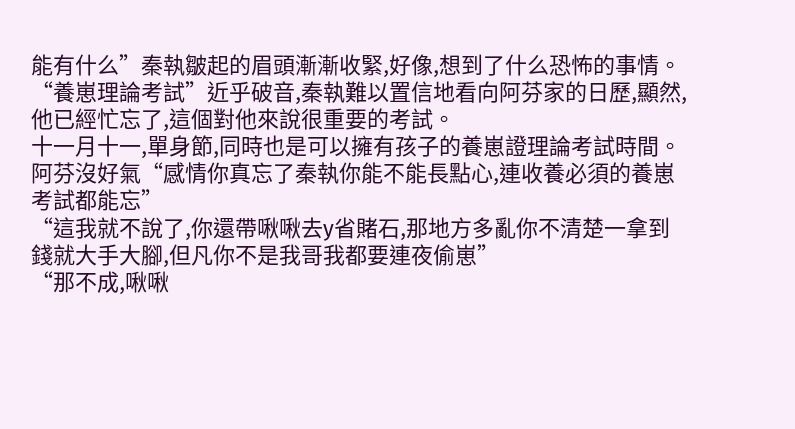能有什么”秦執皺起的眉頭漸漸收緊,好像,想到了什么恐怖的事情。
“養崽理論考試”近乎破音,秦執難以置信地看向阿芬家的日歷,顯然,他已經忙忘了,這個對他來說很重要的考試。
十一月十一,單身節,同時也是可以擁有孩子的養崽證理論考試時間。
阿芬沒好氣“感情你真忘了秦執你能不能長點心,連收養必須的養崽考試都能忘”
“這我就不說了,你還帶啾啾去y省賭石,那地方多亂你不清楚一拿到錢就大手大腳,但凡你不是我哥我都要連夜偷崽”
“那不成,啾啾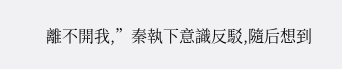離不開我,”秦執下意識反駁,隨后想到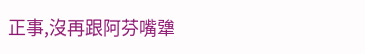正事,沒再跟阿芬嘴犟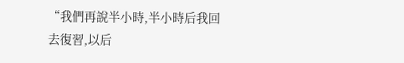“我們再說半小時,半小時后我回去復習,以后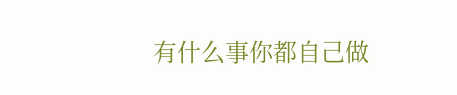有什么事你都自己做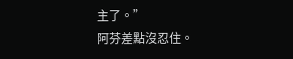主了。”
阿芬差點沒忍住。